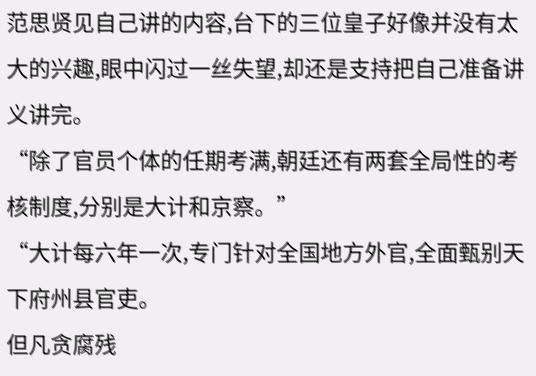范思贤见自己讲的内容,台下的三位皇子好像并没有太大的兴趣,眼中闪过一丝失望,却还是支持把自己准备讲义讲完。
“除了官员个体的任期考满,朝廷还有两套全局性的考核制度,分别是大计和京察。”
“大计每六年一次,专门针对全国地方外官,全面甄别天下府州县官吏。
但凡贪腐残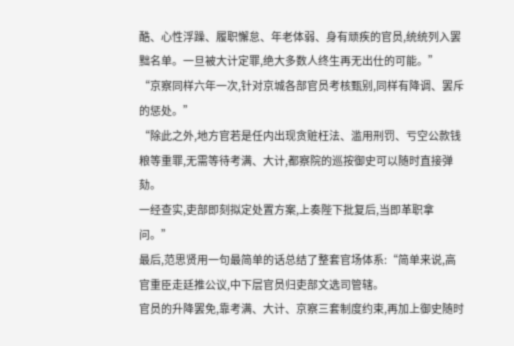酷、心性浮躁、履职懈怠、年老体弱、身有顽疾的官员,统统列入罢黜名单。一旦被大计定罪,绝大多数人终生再无出仕的可能。”
“京察同样六年一次,针对京城各部官员考核甄别,同样有降调、罢斥的惩处。”
“除此之外,地方官若是任内出现贪赃枉法、滥用刑罚、亏空公款钱粮等重罪,无需等待考满、大计,都察院的巡按御史可以随时直接弹劾。
一经查实,吏部即刻拟定处置方案,上奏陛下批复后,当即革职拿问。”
最后,范思贤用一句最简单的话总结了整套官场体系:“简单来说,高官重臣走廷推公议,中下层官员归吏部文选司管辖。
官员的升降罢免,靠考满、大计、京察三套制度约束,再加上御史随时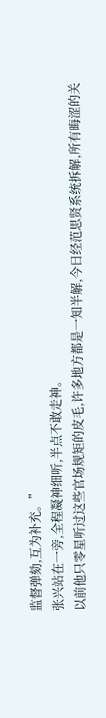监督弹劾,互为补充。”
张兴站在一旁,全程凝神细听,半点不敢走神。
以前他只零星听过这些官场规矩的皮毛,许多地方都是一知半解,今日经范思贤系统拆解,所有晦涩的关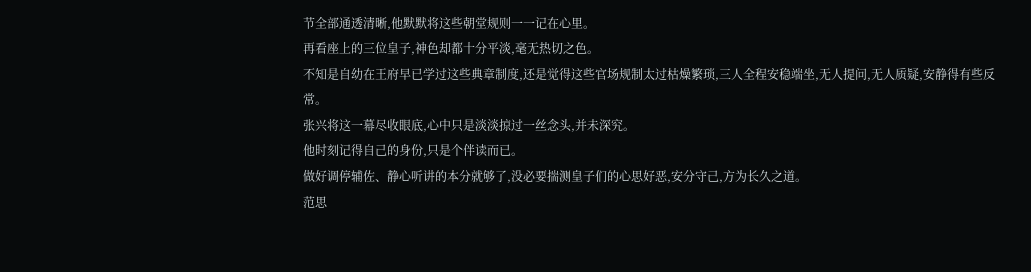节全部通透清晰,他默默将这些朝堂规则一一记在心里。
再看座上的三位皇子,神色却都十分平淡,毫无热切之色。
不知是自幼在王府早已学过这些典章制度,还是觉得这些官场规制太过枯燥繁琐,三人全程安稳端坐,无人提问,无人质疑,安静得有些反常。
张兴将这一幕尽收眼底,心中只是淡淡掠过一丝念头,并未深究。
他时刻记得自己的身份,只是个伴读而已。
做好调停辅佐、静心听讲的本分就够了,没必要揣测皇子们的心思好恶,安分守己,方为长久之道。
范思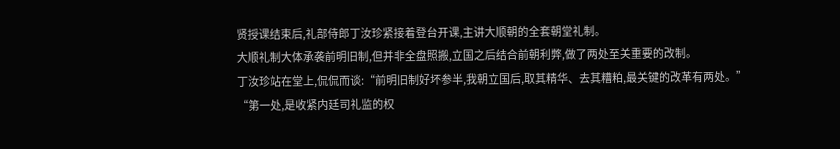贤授课结束后,礼部侍郎丁汝珍紧接着登台开课,主讲大顺朝的全套朝堂礼制。
大顺礼制大体承袭前明旧制,但并非全盘照搬,立国之后结合前朝利弊,做了两处至关重要的改制。
丁汝珍站在堂上,侃侃而谈:“前明旧制好坏参半,我朝立国后,取其精华、去其糟粕,最关键的改革有两处。”
“第一处,是收紧内廷司礼监的权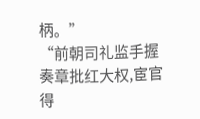柄。”
“前朝司礼监手握奏章批红大权,宦官得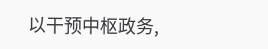以干预中枢政务,